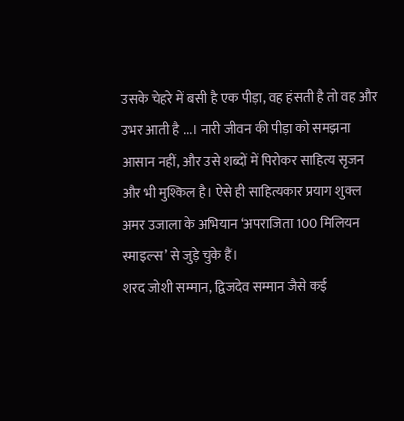उसके चेहरे में बसी है एक पीड़ा, वह हंसती है तो वह और उभर आती है ...। नारी जीवन की पीड़ा को समझना आसान नहीं, और उसे शब्दों में पिरोकर साहित्य सृजन और भी मुश्किल है। ऐसे ही साहित्यकार प्रयाग शुक्ल अमर उजाला के अभियान ‘अपराजिता 100 मिलियन स्माइल्स’ से जुड़े चुके हैं।
शरद जोशी सम्मान, द्विजदेव सम्मान जैसे कई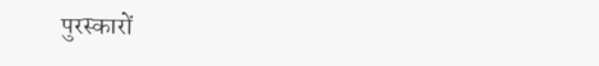पुरस्कारों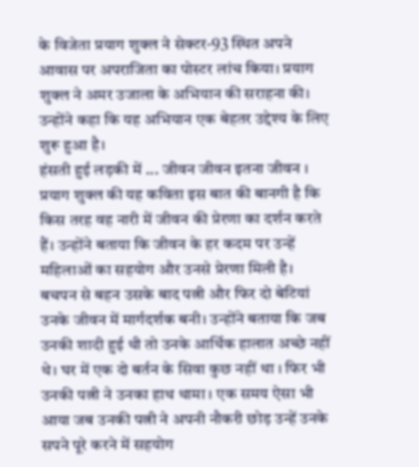के विजेता प्रयाग शुक्ल ने सेक्टर-93 स्थित अपने आवास पर अपराजिता का पोस्टर लांच किया। प्रयाग शुक्ल ने अमर उजाला के अभियान की सराहना की। उन्होंने कहा कि यह अभियान एक बेहतर उद्देश्य के लिए शुरू हुआ है।
हंसती हुई लड़की में ... जीवन जीवन इतना जीवन । प्रयाग शुक्ल की यह कविता इस बात की बानगी है कि किस तरह वह नारी में जीवन की प्रेरणा का दर्शन करते हैं। उन्होंने बताया कि जीवन के हर कदम पर उन्हें महिलाओं का सहयोग और उनसे प्रेरणा मिली है।
बचपन से बहन उसके बाद पत्नी और फिर दो बेटियां उनके जीवन में मार्गदर्शक बनी। उन्होंने बताया कि जब उनकी शादी हुई थी तो उनके आर्थिक हालात अच्छे नहीं थे। घर में एक दो बर्तन के सिवा कुछ नहीं था । फिर भी उनकी पत्नी ने उनका हाथ थामा । एक समय ऐसा भी आया जब उनकी पत्नी ने अपनी नौकरी छोड़ उन्हें उनके सपने पूरे करने में सहयोग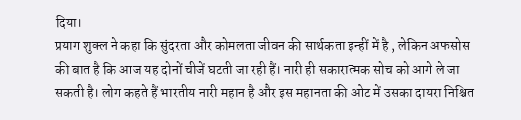दिया।
प्रयाग शुक्ल ने कहा कि सुंदरता और कोमलता जीवन की सार्थकता इन्हीं में है , लेकिन अफसोस की बात है कि आज यह दोनों चीजें घटती जा रही हैं। नारी ही सकारात्मक सोच को आगे ले जा सकती है। लोग कहते हैं भारतीय नारी महान है और इस महानता की ओट में उसका दायरा निश्चित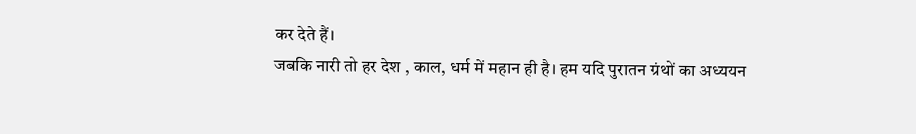कर देते हैं।
जबकि नारी तो हर देश , काल, धर्म में महान ही है। हम यदि पुरातन ग्रंथों का अध्ययन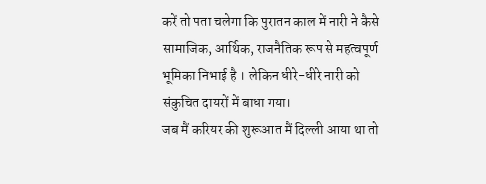करें तो पता चलेगा कि पुरातन काल में नारी ने कैसे सामाजिक, आर्थिक, राजनैतिक रूप से महत्वपूर्ण भूमिका निभाई है । लेकिन धीरे-धीरे नारी को संकुचित दायरों में बाधा गया।
जब मैं करियर की शुरूआत मैं दिल्ली आया था तो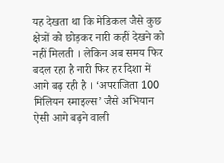यह देखता था कि मेडिकल जैसे कुछ क्षेत्रों को छोड़कर नारी कहीं देखने को नहीं मिलती । लेकिन अब समय फिर बदल रहा है नारी फिर हर दिशा में आगे बढ़ रही है । ‘अपराजिता 100 मिलियन स्माइल्स’ जैसे अभियान ऐसी आगे बढ़ने वाली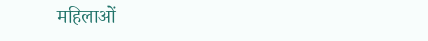महिलाओं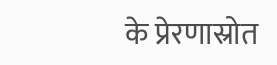के प्रेरणास्रोत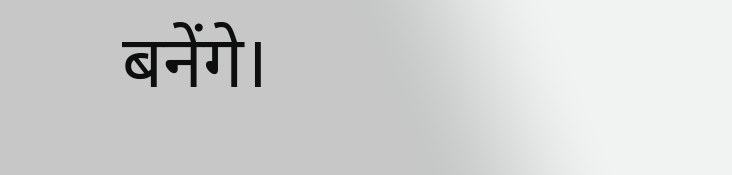बनेंगे।